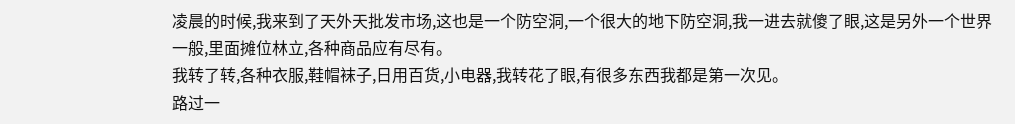凌晨的时候,我来到了天外天批发市场,这也是一个防空洞,一个很大的地下防空洞,我一进去就傻了眼,这是另外一个世界一般,里面摊位林立,各种商品应有尽有。
我转了转,各种衣服,鞋帽袜子,日用百货,小电器,我转花了眼,有很多东西我都是第一次见。
路过一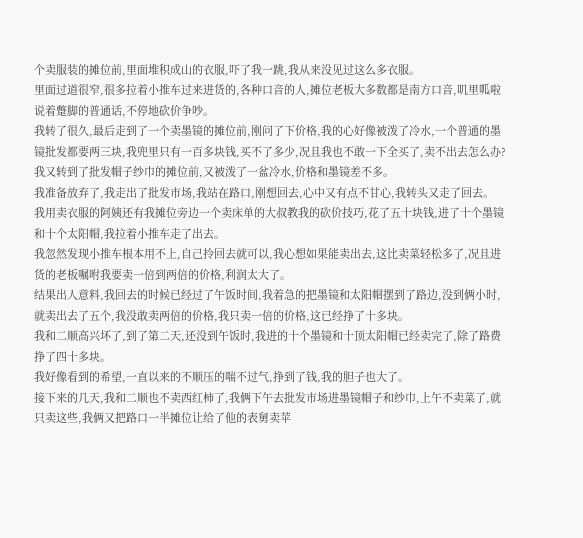个卖服装的摊位前,里面堆积成山的衣服,吓了我一跳,我从来没见过这么多衣服。
里面过道很窄,很多拉着小推车过来进货的,各种口音的人,摊位老板大多数都是南方口音,叽里呱啦说着蹩脚的普通话,不停地砍价争吵。
我转了很久,最后走到了一个卖墨镜的摊位前,刚问了下价格,我的心好像被泼了冷水,一个普通的墨镜批发都要两三块,我兜里只有一百多块钱,买不了多少,况且我也不敢一下全买了,卖不出去怎么办?
我又转到了批发帽子纱巾的摊位前,又被泼了一盆冷水,价格和墨镜差不多。
我准备放弃了,我走出了批发市场,我站在路口,刚想回去,心中又有点不甘心,我转头又走了回去。
我用卖衣服的阿姨还有我摊位旁边一个卖床单的大叔教我的砍价技巧,花了五十块钱,进了十个墨镜和十个太阳帽,我拉着小推车走了出去。
我忽然发现小推车根本用不上,自己拎回去就可以,我心想如果能卖出去,这比卖菜轻松多了,况且进货的老板嘱咐我要卖一倍到两倍的价格,利润太大了。
结果出人意料,我回去的时候已经过了午饭时间,我着急的把墨镜和太阳帽摆到了路边,没到俩小时,就卖出去了五个,我没敢卖两倍的价格,我只卖一倍的价格,这已经挣了十多块。
我和二顺高兴坏了,到了第二天,还没到午饭时,我进的十个墨镜和十顶太阳帽已经卖完了,除了路费挣了四十多块。
我好像看到的希望,一直以来的不顺压的喘不过气,挣到了钱,我的胆子也大了。
接下来的几天,我和二顺也不卖西红柿了,我俩下午去批发市场进墨镜帽子和纱巾,上午不卖菜了,就只卖这些,我俩又把路口一半摊位让给了他的表舅卖苹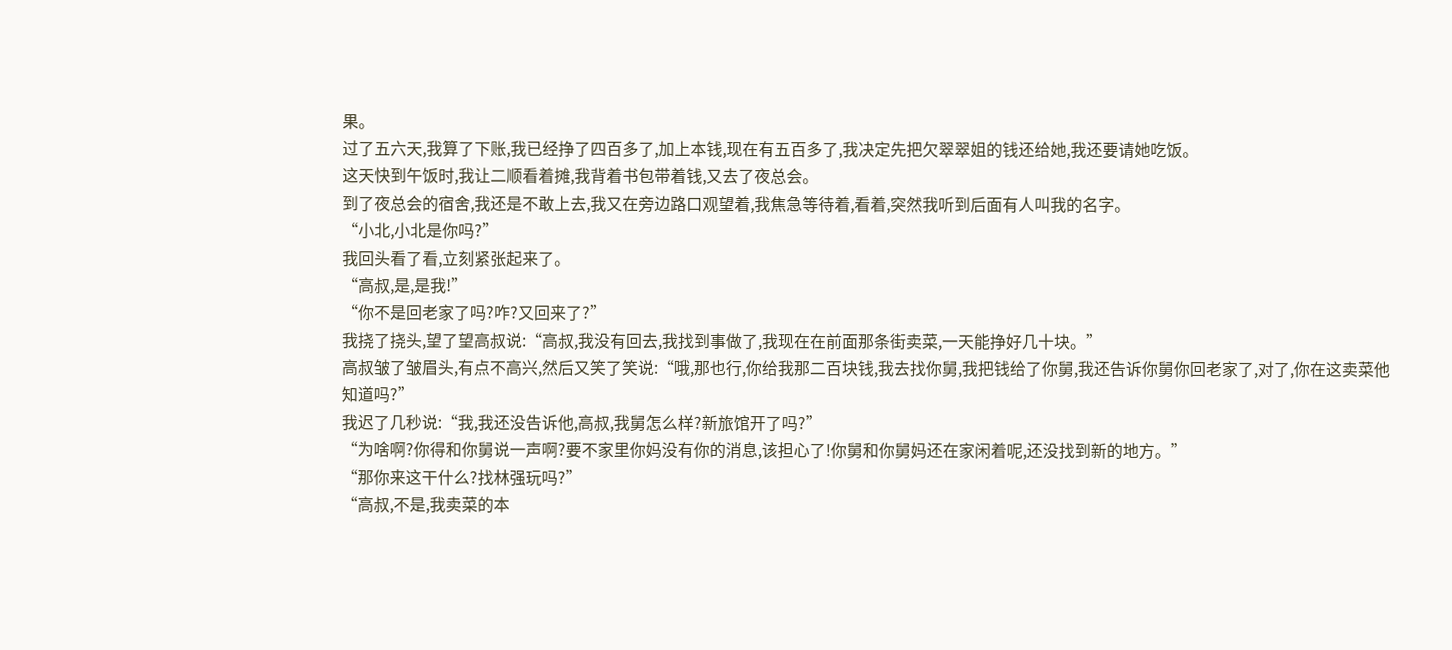果。
过了五六天,我算了下账,我已经挣了四百多了,加上本钱,现在有五百多了,我决定先把欠翠翠姐的钱还给她,我还要请她吃饭。
这天快到午饭时,我让二顺看着摊,我背着书包带着钱,又去了夜总会。
到了夜总会的宿舍,我还是不敢上去,我又在旁边路口观望着,我焦急等待着,看着,突然我听到后面有人叫我的名字。
“小北,小北是你吗?”
我回头看了看,立刻紧张起来了。
“高叔,是,是我!”
“你不是回老家了吗?咋?又回来了?”
我挠了挠头,望了望高叔说:“高叔,我没有回去,我找到事做了,我现在在前面那条街卖菜,一天能挣好几十块。”
高叔皱了皱眉头,有点不高兴,然后又笑了笑说:“哦,那也行,你给我那二百块钱,我去找你舅,我把钱给了你舅,我还告诉你舅你回老家了,对了,你在这卖菜他知道吗?”
我迟了几秒说:“我,我还没告诉他,高叔,我舅怎么样?新旅馆开了吗?”
“为啥啊?你得和你舅说一声啊?要不家里你妈没有你的消息,该担心了!你舅和你舅妈还在家闲着呢,还没找到新的地方。”
“那你来这干什么?找林强玩吗?”
“高叔,不是,我卖菜的本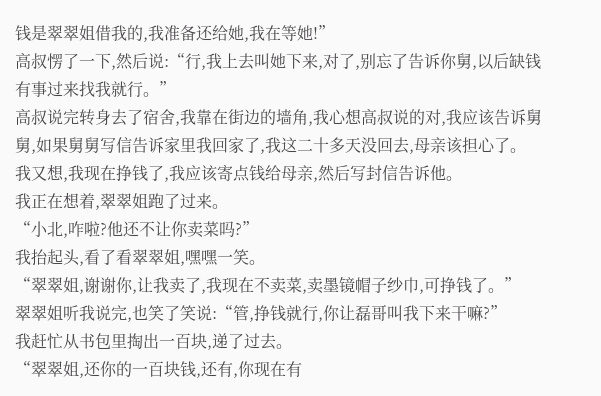钱是翠翠姐借我的,我准备还给她,我在等她!”
高叔愣了一下,然后说:“行,我上去叫她下来,对了,别忘了告诉你舅,以后缺钱有事过来找我就行。”
高叔说完转身去了宿舍,我靠在街边的墙角,我心想高叔说的对,我应该告诉舅舅,如果舅舅写信告诉家里我回家了,我这二十多天没回去,母亲该担心了。
我又想,我现在挣钱了,我应该寄点钱给母亲,然后写封信告诉他。
我正在想着,翠翠姐跑了过来。
“小北,咋啦?他还不让你卖菜吗?”
我抬起头,看了看翠翠姐,嘿嘿一笑。
“翠翠姐,谢谢你,让我卖了,我现在不卖菜,卖墨镜帽子纱巾,可挣钱了。”
翠翠姐听我说完,也笑了笑说:“管,挣钱就行,你让磊哥叫我下来干嘛?”
我赶忙从书包里掏出一百块,递了过去。
“翠翠姐,还你的一百块钱,还有,你现在有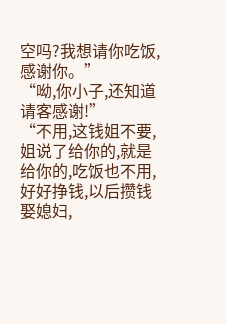空吗?我想请你吃饭,感谢你。”
“呦,你小子,还知道请客感谢!”
“不用,这钱姐不要,姐说了给你的,就是给你的,吃饭也不用,好好挣钱,以后攒钱娶媳妇,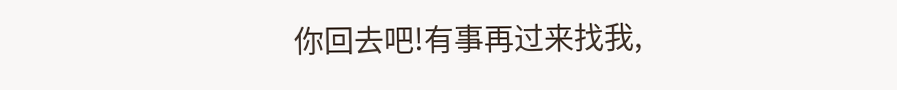你回去吧!有事再过来找我,